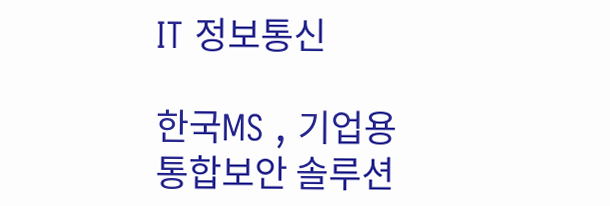IT 정보통신

한국MS , 기업용 통합보안 솔루션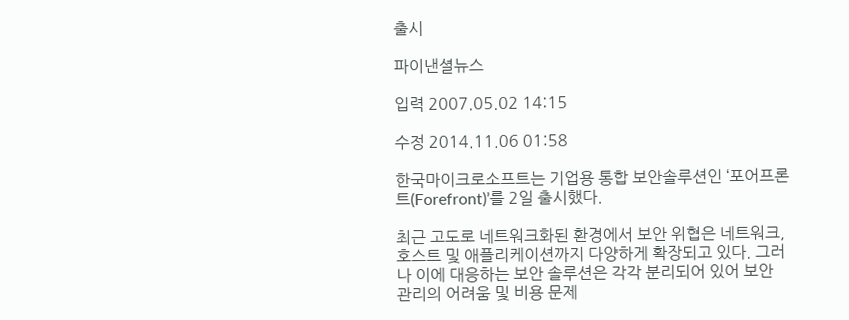출시

파이낸셜뉴스

입력 2007.05.02 14:15

수정 2014.11.06 01:58

한국마이크로소프트는 기업용 통합 보안솔루션인 ‘포어프론트(Forefront)’를 2일 출시했다.

최근 고도로 네트워크화된 환경에서 보안 위협은 네트워크, 호스트 및 애플리케이션까지 다양하게 확장되고 있다. 그러나 이에 대응하는 보안 솔루션은 각각 분리되어 있어 보안 관리의 어려움 및 비용 문제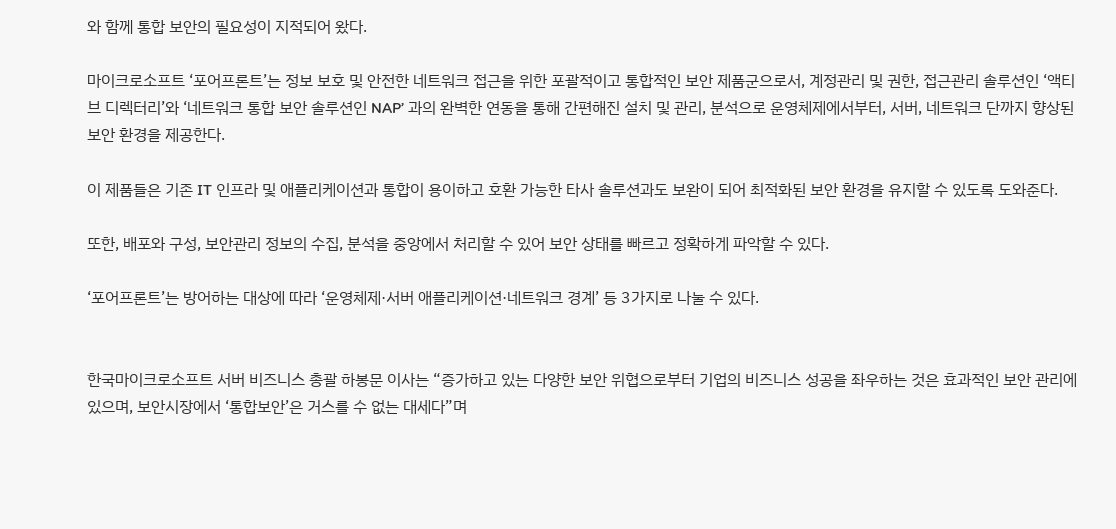와 함께 통합 보안의 필요성이 지적되어 왔다.

마이크로소프트 ‘포어프론트’는 정보 보호 및 안전한 네트워크 접근을 위한 포괄적이고 통합적인 보안 제품군으로서, 계정관리 및 권한, 접근관리 솔루션인 ‘액티브 디렉터리’와 ‘네트워크 통합 보안 솔루션인 NAP’ 과의 완벽한 연동을 통해 간편해진 설치 및 관리, 분석으로 운영체제에서부터, 서버, 네트워크 단까지 향상된 보안 환경을 제공한다.

이 제품들은 기존 IT 인프라 및 애플리케이션과 통합이 용이하고 호환 가능한 타사 솔루션과도 보완이 되어 최적화된 보안 환경을 유지할 수 있도록 도와준다.

또한, 배포와 구성, 보안관리 정보의 수집, 분석을 중앙에서 처리할 수 있어 보안 상태를 빠르고 정확하게 파악할 수 있다.

‘포어프론트’는 방어하는 대상에 따라 ‘운영체제·서버 애플리케이션·네트워크 경계’ 등 3가지로 나눌 수 있다.


한국마이크로소프트 서버 비즈니스 총괄 하봉문 이사는 “증가하고 있는 다양한 보안 위협으로부터 기업의 비즈니스 성공을 좌우하는 것은 효과적인 보안 관리에 있으며, 보안시장에서 ‘통합보안’은 거스를 수 없는 대세다”며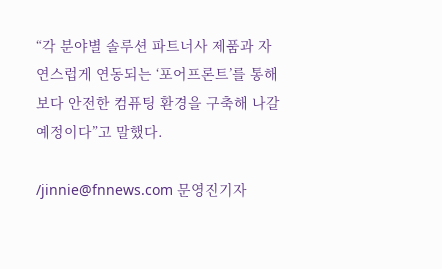“각 분야별 솔루션 파트너사 제품과 자연스럽게 연동되는 ‘포어프론트’를 통해 보다 안전한 컴퓨팅 환경을 구축해 나갈 예정이다”고 말했다.

/jinnie@fnnews.com 문영진기자